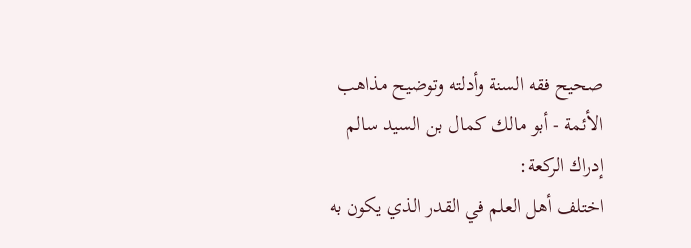صحيح فقه السنة وأدلته وتوضيح مذاهب الأئمة - أبو مالك كمال بن السيد سالم
إدراك الركعة:
اختلف أهل العلم في القدر الذي يكون به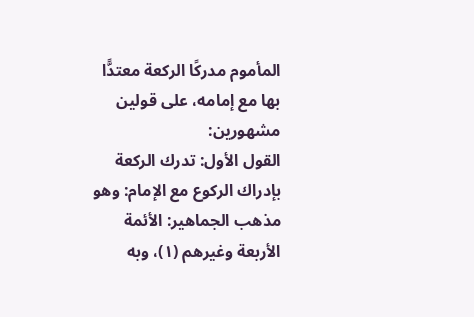المأموم مدركًا الركعة معتدًّا بها مع إمامه، على قولين مشهورين:
القول الأول: تدرك الركعة بإدراك الركوع مع الإمام: وهو مذهب الجماهير: الأئمة الأربعة وغيرهم (١)، وبه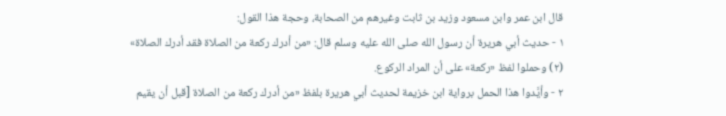قال ابن عمر وابن مسعود وزيد بن ثابت وغيرهم من الصحابة، وحجة هذا القول:
١ - حديث أبي هريرة أن رسول الله صلى الله عليه وسلم قال: «من أدرك ركعة من الصلاة فقد أدرك الصلاة» (٢) وحملوا لفظ «ركعة» على أن المراد الركوع.
٢ - وأيَّدوا هذا الحمل برواية ابن خزيمة لحديث أبي هريرة بلفظ «من أدرك ركعة من الصلاة [قبل أن يقيم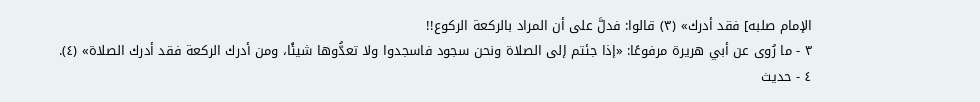الإمام صلبه] فقد أدرك» (٣) قالوا: فدلَّ على أن المراد بالركعة الركوع!!
٣ - ما رُوى عن أبي هريرة مرفوعًا: «إذا جئتم إلى الصلاة ونحن سجود فاسجدوا ولا تعدُّوها شيئًا، ومن أدرك الركعة فقد أدرك الصلاة» (٤).
٤ - حديث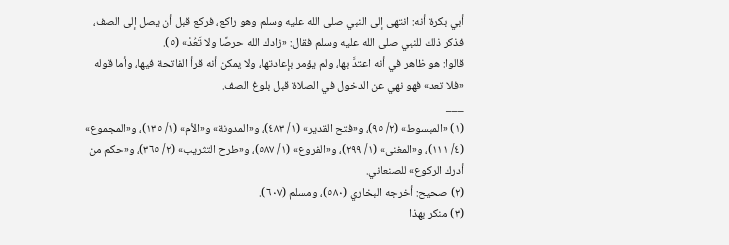أبي بكرة أنه: انتهى إلى النبي صلى الله عليه وسلم وهو راكع، فركع قبل أن يصل إلى الصف، فذكر ذلك للنبي صلى الله عليه وسلم فقال: «زادك الله حرصًا ولا تَعُدْ» (٥).
قالوا: هو ظاهر في أنه اعتدَّ بها، ولم يؤمر بإعادتها، ولا يمكن أنه قرأ الفاتحة فيها، وأما قوله «فلا تعد» فهو نهي عن الدخول في الصلاة قبل بلوغ الصف.
___
(١) «المبسوط» (٢/ ٩٥)، و«فتح القدير» (١/ ٤٨٣)، و«المدونة» و«الأم» (١/ ١٣٥)، و«المجموع» (٤/ ١١١)، و«المغنى» (١/ ٢٩٩)، و«الفروع» (١/ ٥٨٧)، و«طرح التثريب» (٢/ ٣٦٥)، و«حكم من أدرك الركوع» للصنعاني.
(٢) صحيح: أخرجه البخاري (٥٨٠)، ومسلم (٦٠٧).
(٣) منكر بهذا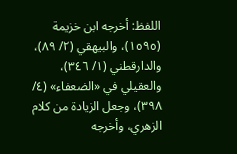اللفظ: أخرجه ابن خزيمة (١٥٩٥)، والبيهقي (٢/ ٨٩)، والدارقطني (١/ ٣٤٦)، والعقيلي في «الضعفاء» (٤/ ٣٩٨)، وجعل الزيادة من كلام الزهري، وأخرجه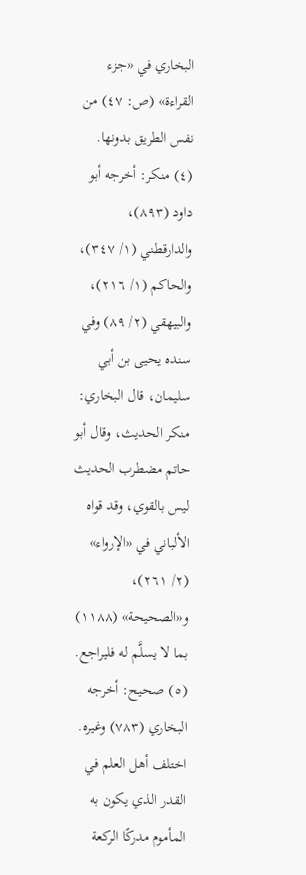البخاري في «جزء القراءة» (ص: ٤٧) من نفس الطريق بدونها.
(٤) منكر: أخرجه أبو داود (٨٩٣)، والدارقطني (١/ ٣٤٧)، والحاكم (١/ ٢١٦)، والبيهقي (٢/ ٨٩) وفي سنده يحيى بن أبي سليمان، قال البخاري: منكر الحديث، وقال أبو حاتم مضطرب الحديث ليس بالقوي، وقد قواه الألباني في «الإرواء» (٢/ ٢٦١)، و«الصحيحة» (١١٨٨) بما لا يسلَّم له فليراجع.
(٥) صحيح: أخرجه البخاري (٧٨٣) وغيره.
اختلف أهل العلم في القدر الذي يكون به المأموم مدركًا الركعة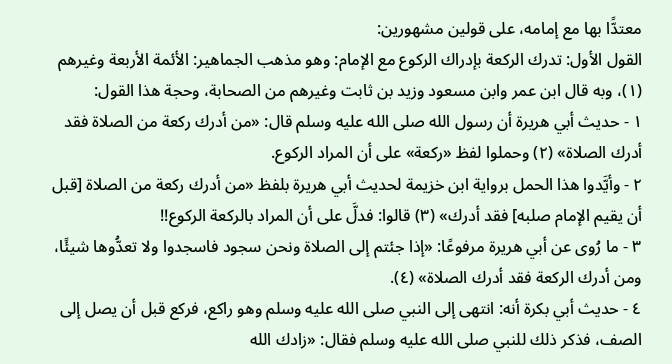معتدًّا بها مع إمامه، على قولين مشهورين:
القول الأول: تدرك الركعة بإدراك الركوع مع الإمام: وهو مذهب الجماهير: الأئمة الأربعة وغيرهم (١)، وبه قال ابن عمر وابن مسعود وزيد بن ثابت وغيرهم من الصحابة، وحجة هذا القول:
١ - حديث أبي هريرة أن رسول الله صلى الله عليه وسلم قال: «من أدرك ركعة من الصلاة فقد أدرك الصلاة» (٢) وحملوا لفظ «ركعة» على أن المراد الركوع.
٢ - وأيَّدوا هذا الحمل برواية ابن خزيمة لحديث أبي هريرة بلفظ «من أدرك ركعة من الصلاة [قبل أن يقيم الإمام صلبه] فقد أدرك» (٣) قالوا: فدلَّ على أن المراد بالركعة الركوع!!
٣ - ما رُوى عن أبي هريرة مرفوعًا: «إذا جئتم إلى الصلاة ونحن سجود فاسجدوا ولا تعدُّوها شيئًا، ومن أدرك الركعة فقد أدرك الصلاة» (٤).
٤ - حديث أبي بكرة أنه: انتهى إلى النبي صلى الله عليه وسلم وهو راكع، فركع قبل أن يصل إلى الصف، فذكر ذلك للنبي صلى الله عليه وسلم فقال: «زادك الله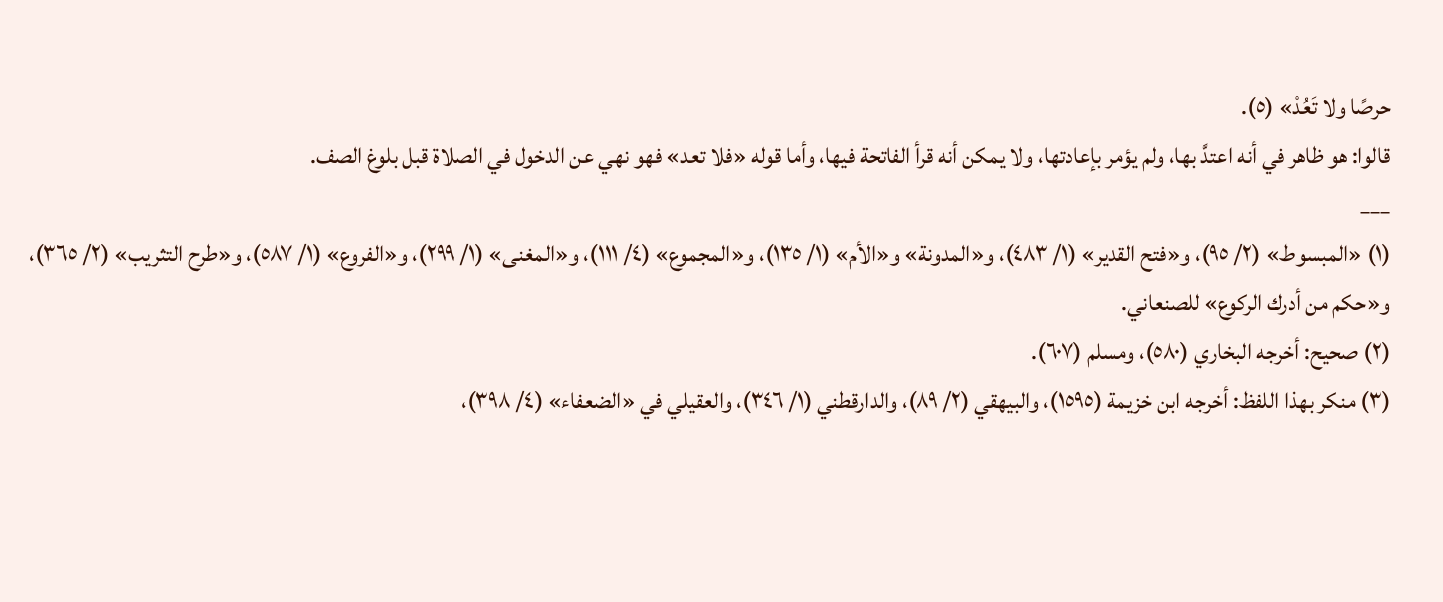حرصًا ولا تَعُدْ» (٥).
قالوا: هو ظاهر في أنه اعتدَّ بها، ولم يؤمر بإعادتها، ولا يمكن أنه قرأ الفاتحة فيها، وأما قوله «فلا تعد» فهو نهي عن الدخول في الصلاة قبل بلوغ الصف.
___
(١) «المبسوط» (٢/ ٩٥)، و«فتح القدير» (١/ ٤٨٣)، و«المدونة» و«الأم» (١/ ١٣٥)، و«المجموع» (٤/ ١١١)، و«المغنى» (١/ ٢٩٩)، و«الفروع» (١/ ٥٨٧)، و«طرح التثريب» (٢/ ٣٦٥)، و«حكم من أدرك الركوع» للصنعاني.
(٢) صحيح: أخرجه البخاري (٥٨٠)، ومسلم (٦٠٧).
(٣) منكر بهذا اللفظ: أخرجه ابن خزيمة (١٥٩٥)، والبيهقي (٢/ ٨٩)، والدارقطني (١/ ٣٤٦)، والعقيلي في «الضعفاء» (٤/ ٣٩٨)،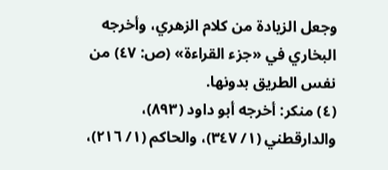وجعل الزيادة من كلام الزهري، وأخرجه البخاري في «جزء القراءة» (ص: ٤٧) من نفس الطريق بدونها.
(٤) منكر: أخرجه أبو داود (٨٩٣)، والدارقطني (١/ ٣٤٧)، والحاكم (١/ ٢١٦)،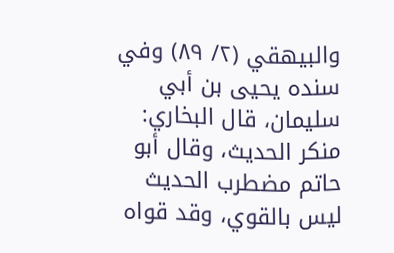والبيهقي (٢/ ٨٩) وفي سنده يحيى بن أبي سليمان، قال البخاري: منكر الحديث، وقال أبو حاتم مضطرب الحديث ليس بالقوي، وقد قواه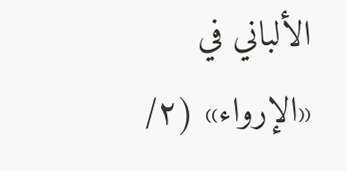الألباني في «الإرواء» (٢/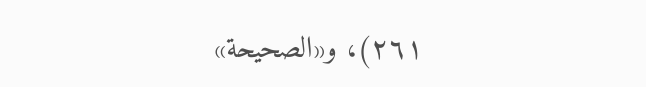٢٦١)، و«الصحيحة»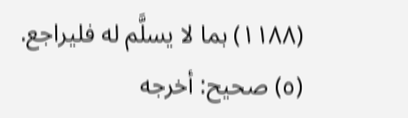(١١٨٨) بما لا يسلَّم له فليراجع.
(٥) صحيح: أخرجه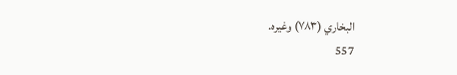البخاري (٧٨٣) وغيره.
557